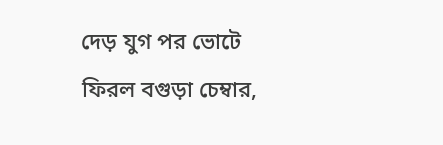দেড় যুগ পর ভোটে ফিরল বগুড়া চেম্বার,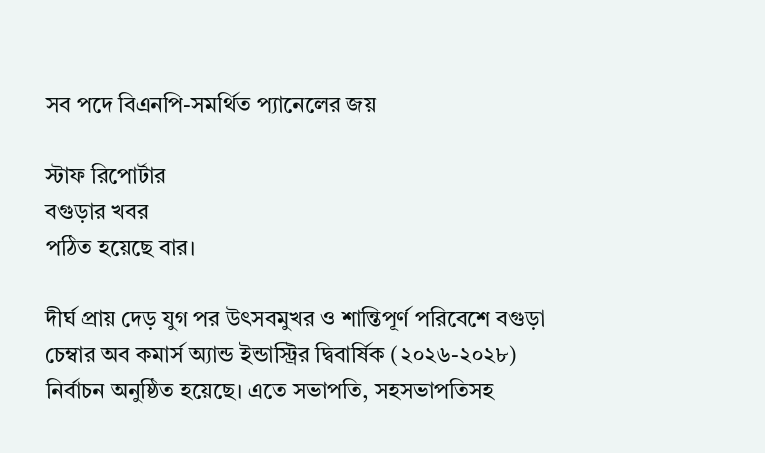সব পদে বিএনপি-সমর্থিত প্যানেলের জয়

স্টাফ রিপোর্টার
বগুড়ার খবর
পঠিত হয়েছে বার।

দীর্ঘ প্রায় দেড় যুগ পর উৎসবমুখর ও শান্তিপূর্ণ পরিবেশে বগুড়া চেম্বার অব কমার্স অ্যান্ড ইন্ডাস্ট্রির দ্বিবার্ষিক (২০২৬-২০২৮) নির্বাচন অনুষ্ঠিত হয়েছে। এতে সভাপতি, সহসভাপতিসহ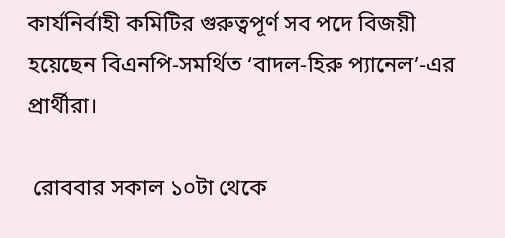কার্যনির্বাহী কমিটির গুরুত্বপূর্ণ সব পদে বিজয়ী হয়েছেন বিএনপি-সমর্থিত ‘বাদল-হিরু প্যানেল’-এর প্রার্থীরা।

 রোববার সকাল ১০টা থেকে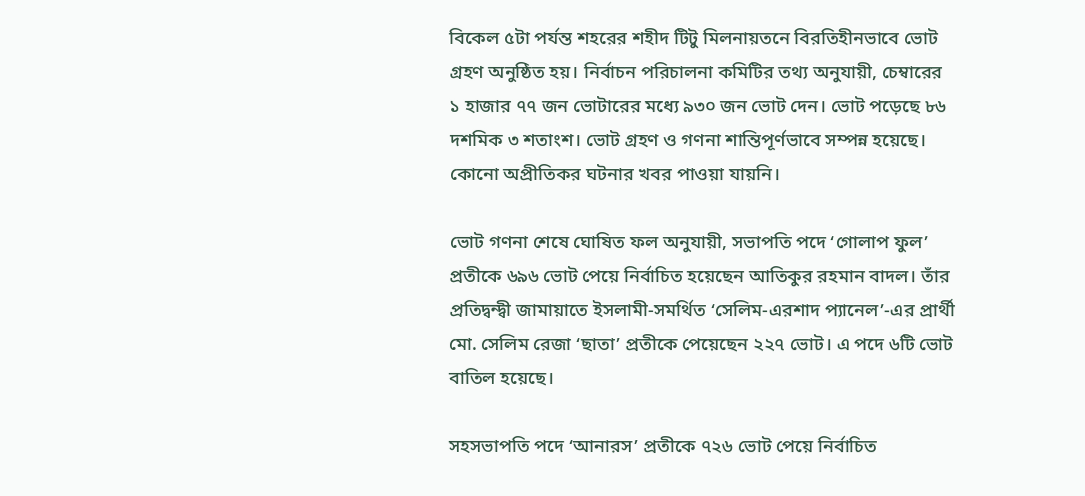বিকেল ৫টা পর্যন্ত শহরের শহীদ টিটু মিলনায়তনে বিরতিহীনভাবে ভোট গ্রহণ অনুষ্ঠিত হয়। নির্বাচন পরিচালনা কমিটির তথ্য অনুযায়ী, চেম্বারের ১ হাজার ৭৭ জন ভোটারের মধ্যে ৯৩০ জন ভোট দেন। ভোট পড়েছে ৮৬ দশমিক ৩ শতাংশ। ভোট গ্রহণ ও গণনা শান্তিপূর্ণভাবে সম্পন্ন হয়েছে। কোনো অপ্রীতিকর ঘটনার খবর পাওয়া যায়নি।

ভোট গণনা শেষে ঘোষিত ফল অনুযায়ী, সভাপতি পদে ‘গোলাপ ফুল’ প্রতীকে ৬৯৬ ভোট পেয়ে নির্বাচিত হয়েছেন আতিকুর রহমান বাদল। তাঁর প্রতিদ্বন্দ্বী জামায়াতে ইসলামী-সমর্থিত ‘সেলিম-এরশাদ প্যানেল’-এর প্রার্থী মো. সেলিম রেজা ‘ছাতা’ প্রতীকে পেয়েছেন ২২৭ ভোট। এ পদে ৬টি ভোট বাতিল হয়েছে।

সহসভাপতি পদে ‘আনারস’ প্রতীকে ৭২৬ ভোট পেয়ে নির্বাচিত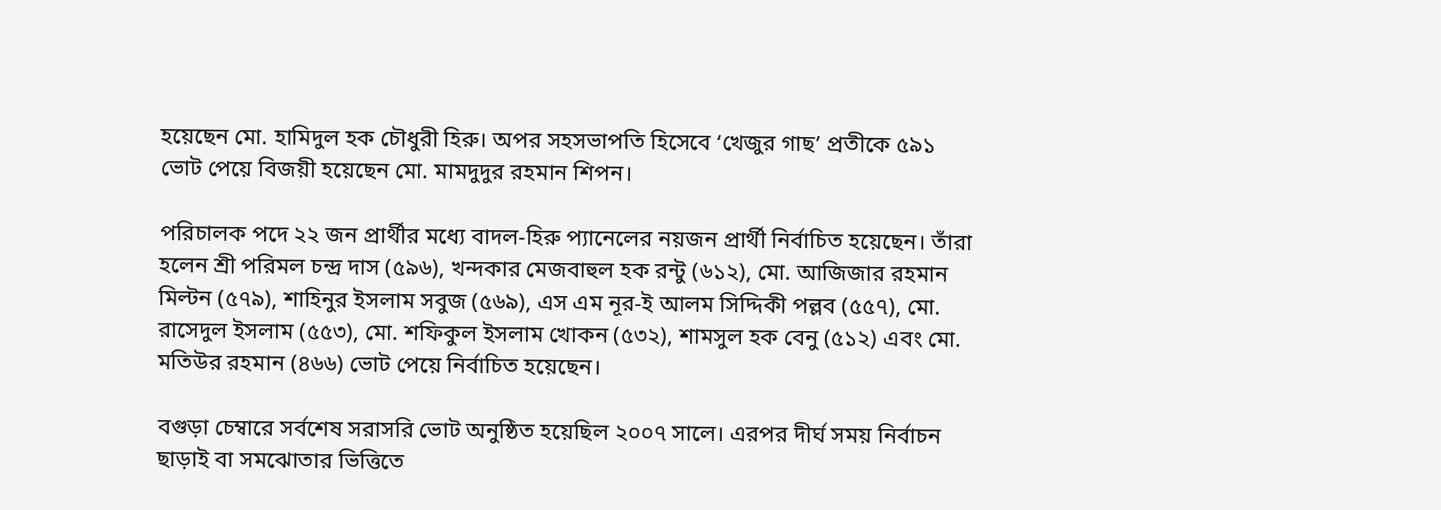হয়েছেন মো. হামিদুল হক চৌধুরী হিরু। অপর সহসভাপতি হিসেবে ‘খেজুর গাছ’ প্রতীকে ৫৯১ ভোট পেয়ে বিজয়ী হয়েছেন মো. মামদুদুর রহমান শিপন।

পরিচালক পদে ২২ জন প্রার্থীর মধ্যে বাদল-হিরু প্যানেলের নয়জন প্রার্থী নির্বাচিত হয়েছেন। তাঁরা হলেন শ্রী পরিমল চন্দ্র দাস (৫৯৬), খন্দকার মেজবাহুল হক রন্টু (৬১২), মো. আজিজার রহমান মিল্টন (৫৭৯), শাহিনুর ইসলাম সবুজ (৫৬৯), এস এম নূর-ই আলম সিদ্দিকী পল্লব (৫৫৭), মো. রাসেদুল ইসলাম (৫৫৩), মো. শফিকুল ইসলাম খোকন (৫৩২), শামসুল হক বেনু (৫১২) এবং মো. মতিউর রহমান (৪৬৬) ভোট পেয়ে নির্বাচিত হয়েছেন।

বগুড়া চেম্বারে সর্বশেষ সরাসরি ভোট অনুষ্ঠিত হয়েছিল ২০০৭ সালে। এরপর দীর্ঘ সময় নির্বাচন ছাড়াই বা সমঝোতার ভিত্তিতে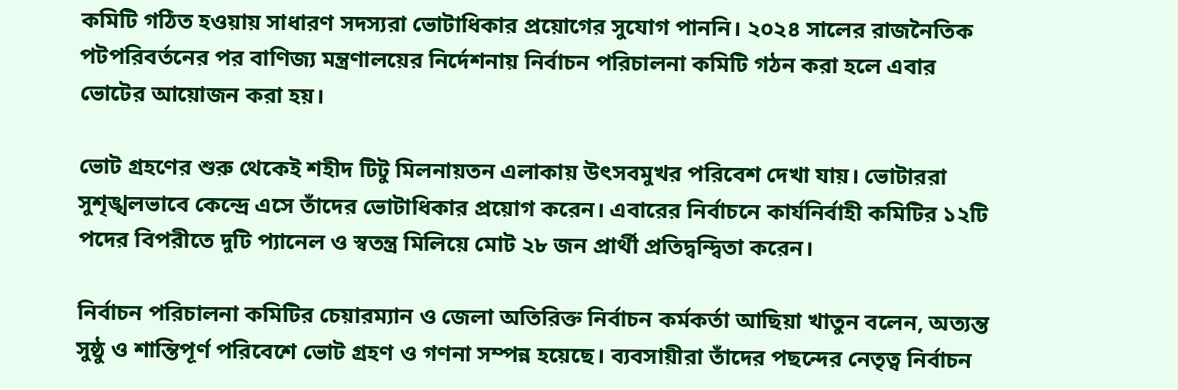কমিটি গঠিত হওয়ায় সাধারণ সদস্যরা ভোটাধিকার প্রয়োগের সুযোগ পাননি। ২০২৪ সালের রাজনৈতিক পটপরিবর্তনের পর বাণিজ্য মন্ত্রণালয়ের নির্দেশনায় নির্বাচন পরিচালনা কমিটি গঠন করা হলে এবার ভোটের আয়োজন করা হয়।

ভোট গ্রহণের শুরু থেকেই শহীদ টিটু মিলনায়তন এলাকায় উৎসবমুখর পরিবেশ দেখা যায়। ভোটাররা সুশৃঙ্খলভাবে কেন্দ্রে এসে তাঁদের ভোটাধিকার প্রয়োগ করেন। এবারের নির্বাচনে কার্যনির্বাহী কমিটির ১২টি পদের বিপরীতে দুটি প্যানেল ও স্বতন্ত্র মিলিয়ে মোট ২৮ জন প্রার্থী প্রতিদ্বন্দ্বিতা করেন।

নির্বাচন পরিচালনা কমিটির চেয়ারম্যান ও জেলা অতিরিক্ত নির্বাচন কর্মকর্তা আছিয়া খাতুন বলেন, অত্যন্ত সুষ্ঠু ও শান্তিপূর্ণ পরিবেশে ভোট গ্রহণ ও গণনা সম্পন্ন হয়েছে। ব্যবসায়ীরা তাঁদের পছন্দের নেতৃত্ব নির্বাচন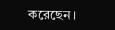করেছেন।